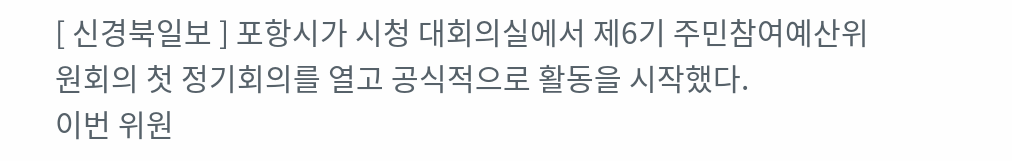[ 신경북일보 ] 포항시가 시청 대회의실에서 제6기 주민참여예산위원회의 첫 정기회의를 열고 공식적으로 활동을 시작했다.
이번 위원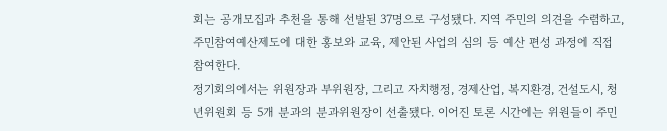회는 공개모집과 추천을 통해 선발된 37명으로 구성됐다. 지역 주민의 의견을 수렴하고, 주민참여예산제도에 대한 홍보와 교육, 제안된 사업의 심의 등 예산 편성 과정에 직접 참여한다.
정기회의에서는 위원장과 부위원장, 그리고 자치행정, 경제산업, 복지환경, 건설도시, 청년위원회 등 5개 분과의 분과위원장이 선출됐다. 이어진 토론 시간에는 위원들이 주민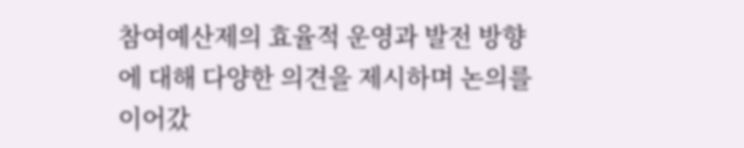참여예산제의 효율적 운영과 발전 방향에 대해 다양한 의견을 제시하며 논의를 이어갔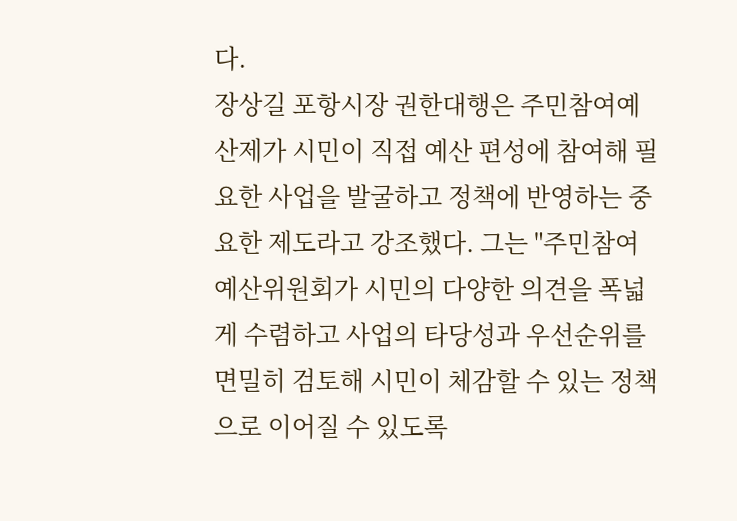다.
장상길 포항시장 권한대행은 주민참여예산제가 시민이 직접 예산 편성에 참여해 필요한 사업을 발굴하고 정책에 반영하는 중요한 제도라고 강조했다. 그는 "주민참여예산위원회가 시민의 다양한 의견을 폭넓게 수렴하고 사업의 타당성과 우선순위를 면밀히 검토해 시민이 체감할 수 있는 정책으로 이어질 수 있도록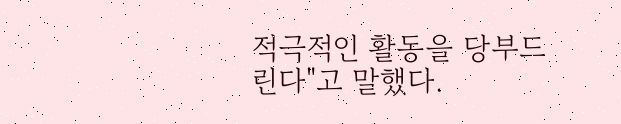적극적인 활동을 당부드린다"고 말했다.